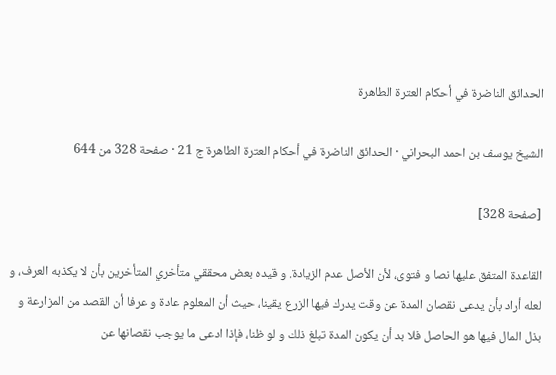الحدائق الناضرة في أحكام العترة الطاهرة

الشيخ يوسف بن احمد البحراني · الحدائق الناضرة في أحكام العترة الطاهرة ج 21 · صفحة 328 من 644

[صفحة 328]

القاعدة المتفق عليها نصا و فتوى، لأن الأصل عدم الزيادة. و قيده بعض محققي متأخري المتأخرين بأن لا يكذبه العرف، و لعله أراد بأن يدعى نقصان المدة عن وقت يدرك فيها الزرع يقينا، حيث أن المعلوم عادة و عرفا أن القصد من المزارعة و بذل المال فيها هو الحاصل فلا بد أن يكون المدة تبلغ ذلك و لو ظنا، فإذا ادعى ما يوجب نقصانها عن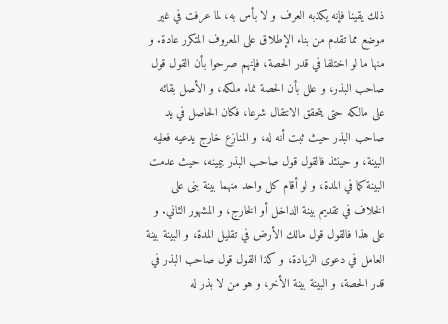ذلك يقينا فإنه يكذبه العرف و لا بأس به، لما عرفت في غير موضع مما تقدم من بناء الإطلاق على المعروف المتكرر عادة. و منها ما لو اختلفا في قدر الحصة، فإنهم صرحوا بأن القول قول صاحب البذر، و علل بأن الحصة نماء ملكه، و الأصل بقائه على مالكه حتى يتحقق الانتقال شرعا، فكان الحاصل في يد صاحب البذر حيث ثبت أنه له، و المنازع خارج يدعيه فعليه البينة، و حينئذ فالقول قول صاحب البذر بيمينه، حيث عدمت البينة كما في المدة، و لو أقام كل واحد منهما بينة بنى على الخلاف في تقديم بينة الداخل أو الخارج، و المشهور الثاني. و على هذا فالقول قول مالك الأرض في تقليل المدة، و البينة بينة العامل في دعوى الزيادة، و كذا القول قول صاحب البذر في قدر الحصة، و البينة بينة الأخر، و هو من لا بذر له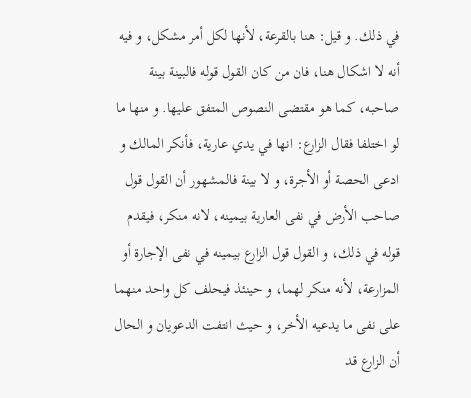في ذلك. و قيل: هنا بالقرعة، لأنها لكل أمر مشكل، و فيه أنه لا اشكال هنا، فان من كان القول قوله فالبينة بينة صاحبه، كما هو مقتضى النصوص المتفق عليها. و منها ما لو اختلفا فقال الزارع: انها في يدي عارية، فأنكر المالك و ادعى الحصة أو الأجرة، و لا بينة فالمشهور أن القول قول صاحب الأرض في نفى العارية بيمينه، لانه منكر، فيقدم قوله في ذلك، و القول قول الزارع بيمينه في نفى الإجارة أو المزارعة، لأنه منكر لهما، و حينئذ فيحلف كل واحد منهما على نفى ما يدعيه الأخر، و حيث انتفت الدعويان و الحال أن الزارع قد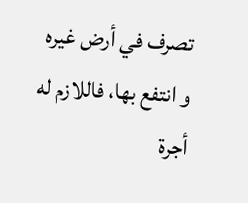تصرف في أرض غيره و انتفع بها، فاللازم له أجرة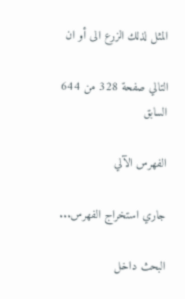المثل لذلك الزرع الى أو ان

التالي صفحة 328 من 644 السابق

الفهرس الآلي

جاري استخراج الفهرس...

البحث داخل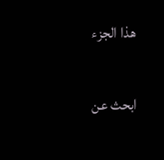هذا الجزء

ابحث عن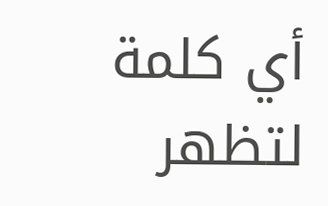أي كلمة لتظهر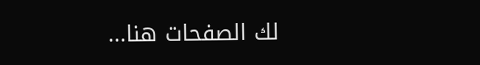لك الصفحات هنا...